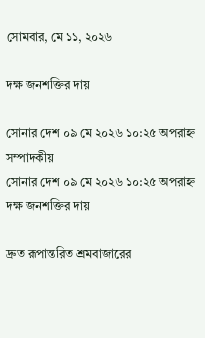সোমবার, মে ১১, ২০২৬

দক্ষ জনশক্তির দায়

সোনার দেশ ০৯ মে ২০২৬ ১০:২৫ অপরাহ্ন সম্পাদকীয়
সোনার দেশ ০৯ মে ২০২৬ ১০:২৫ অপরাহ্ন
দক্ষ জনশক্তির দায়

দ্রুত রূপান্তরিত শ্রমবাজারের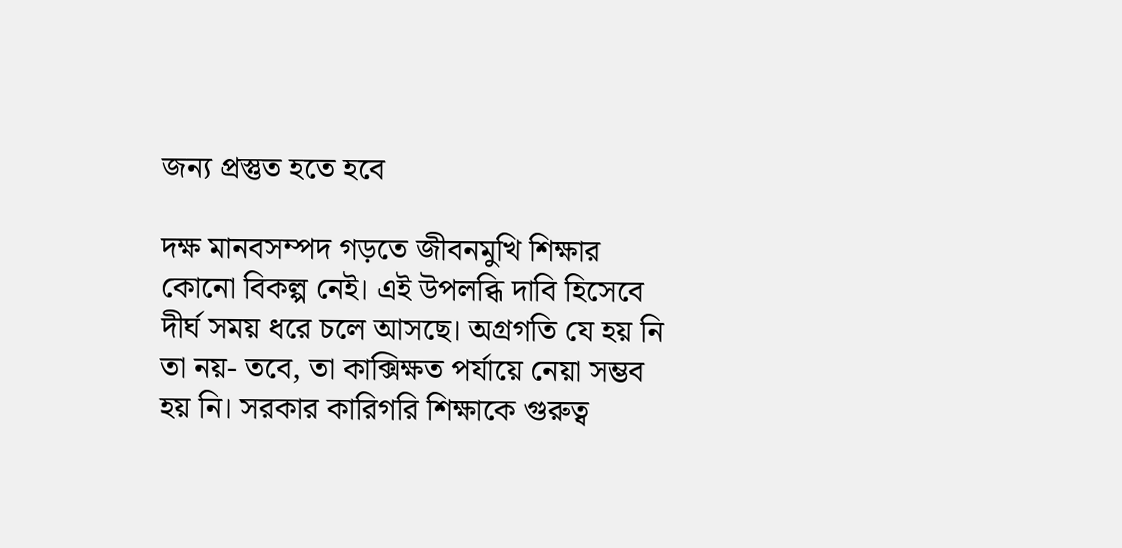জন্য প্রস্তুত হতে হবে

দক্ষ মানবসম্পদ গড়তে জীবনমুখি শিক্ষার কোনো বিকল্প নেই। এই উপলব্ধি দাবি হিসেবে দীর্ঘ সময় ধরে চলে আসছে। অগ্রগতি যে হয় নি তা নয়- তবে, তা কাক্সিক্ষত পর্যায়ে নেয়া সম্ভব হয় নি। সরকার কারিগরি শিক্ষাকে গুরুত্ব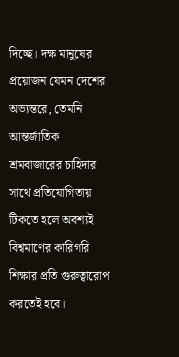দিচ্ছে। দক্ষ মানুষের প্রয়োজন যেমন দেশের অভ্যন্তরে, তেমনি আন্তর্জাতিক শ্রমবাজারের চাহিদার সাথে প্রতিযোগিতায় টিকতে হলে অবশ্যই বিশ্বমাণের কারিগরি শিক্ষার প্রতি গুরুত্বারোপ করতেই হবে।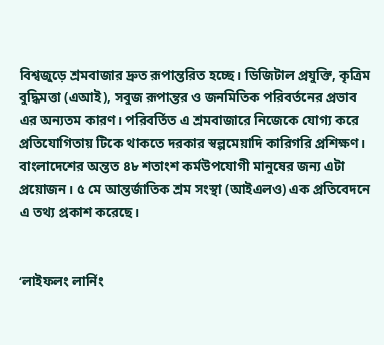বিশ্বজুড়ে শ্রমবাজার দ্রুত রূপান্তরিত হচ্ছে। ডিজিটাল প্রযুক্তি, কৃত্রিম বুদ্ধিমত্তা (এআই), সবুজ রূপান্তর ও জনমিতিক পরিবর্তনের প্রভাব এর অন্যতম কারণ। পরিবর্তিত এ শ্রমবাজারে নিজেকে যোগ্য করে প্রতিযোগিতায় টিকে থাকতে দরকার স্বল্পমেয়াদি কারিগরি প্রশিক্ষণ। বাংলাদেশের অন্তত ৪৮ শতাংশ কর্মউপযোগী মানুষের জন্য এটা প্রয়োজন। ৫ মে আন্তর্জাতিক শ্রম সংস্থা (আইএলও) এক প্রতিবেদনে এ তথ্য প্রকাশ করেছে।


‘লাইফলং লার্নিং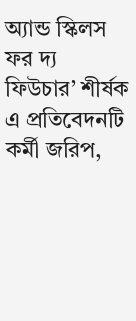অ্যান্ড স্কিলস ফর দ্য ফিউচার’ শীর্ষক এ প্রতিবেদনটি কর্মী জরিপ,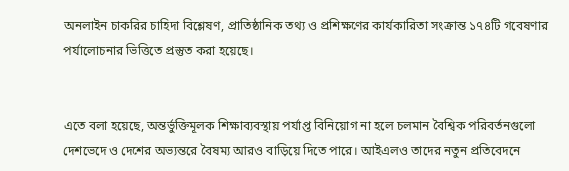অনলাইন চাকরির চাহিদা বিশ্লেষণ, প্রাতিষ্ঠানিক তথ্য ও প্রশিক্ষণের কার্যকারিতা সংক্রান্ত ১৭৪টি গবেষণার পর্যালোচনার ভিত্তিতে প্রস্তুত করা হয়েছে।


এতে বলা হয়েছে, অন্তর্ভুক্তিমূলক শিক্ষাব্যবস্থায় পর্যাপ্ত বিনিয়োগ না হলে চলমান বৈশ্বিক পরিবর্তনগুলো দেশভেদে ও দেশের অভ্যন্তরে বৈষম্য আরও বাড়িয়ে দিতে পারে। আইএলও তাদের নতুন প্রতিবেদনে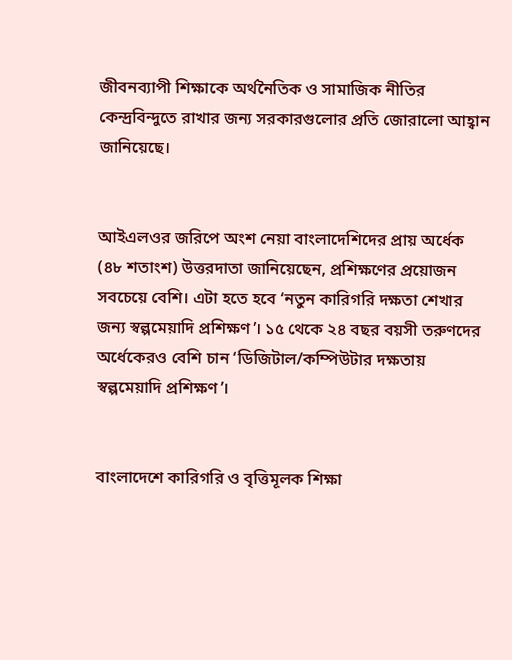জীবনব্যাপী শিক্ষাকে অর্থনৈতিক ও সামাজিক নীতির কেন্দ্রবিন্দুতে রাখার জন্য সরকারগুলোর প্রতি জোরালো আহ্বান জানিয়েছে।


আইএলওর জরিপে অংশ নেয়া বাংলাদেশিদের প্রায় অর্ধেক (৪৮ শতাংশ) উত্তরদাতা জানিয়েছেন, প্রশিক্ষণের প্রয়োজন সবচেয়ে বেশি। এটা হতে হবে ‘নতুন কারিগরি দক্ষতা শেখার জন্য স্বল্পমেয়াদি প্রশিক্ষণ’। ১৫ থেকে ২৪ বছর বয়সী তরুণদের অর্ধেকেরও বেশি চান ‘ডিজিটাল/কম্পিউটার দক্ষতায় স্বল্পমেয়াদি প্রশিক্ষণ’।


বাংলাদেশে কারিগরি ও বৃত্তিমূলক শিক্ষা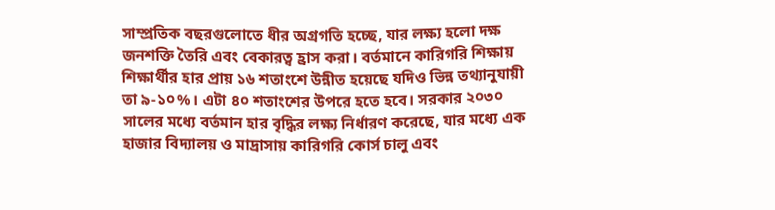সাম্প্রতিক বছরগুলোতে ধীর অগ্রগতি হচ্ছে, যার লক্ষ্য হলো দক্ষ জনশক্তি তৈরি এবং বেকারত্ব হ্রাস করা। বর্তমানে কারিগরি শিক্ষায় শিক্ষার্থীর হার প্রায় ১৬ শতাংশে উন্নীত হয়েছে যদিও ভিন্ন তথ্যানুযায়ী তা ৯-১০%। এটা ৪০ শতাংশের উপরে হতে হবে। সরকার ২০৩০ সালের মধ্যে বর্তমান হার বৃদ্ধির লক্ষ্য নির্ধারণ করেছে, যার মধ্যে এক হাজার বিদ্যালয় ও মাদ্রাসায় কারিগরি কোর্স চালু এবং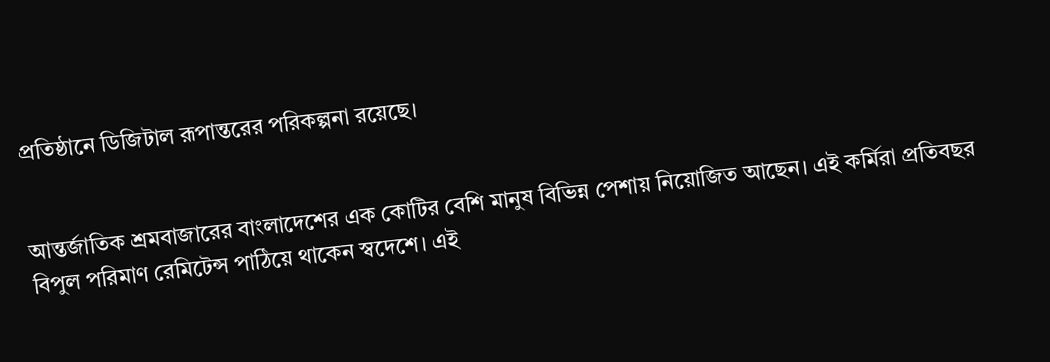প্রতিষ্ঠানে ডিজিটাল রূপান্তরের পরিকল্পনা রয়েছে।


আন্তর্জাতিক শ্রমবাজারের বাংলাদেশের এক কোটির বেশি মানুষ বিভিন্ন পেশায় নিয়োজিত আছেন। এই কর্মিরা প্রতিবছর বিপুল পরিমাণ রেমিটেন্স পাঠিয়ে থাকেন স্বদেশে। এই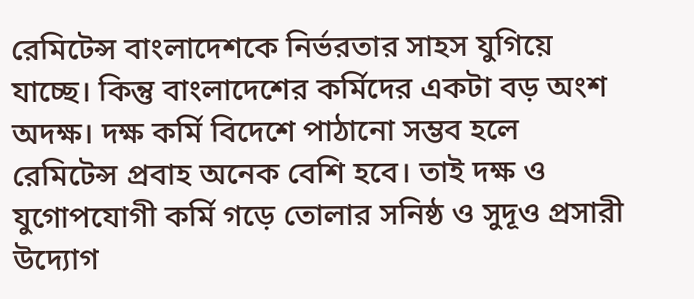রেমিটেন্স বাংলাদেশকে নির্ভরতার সাহস যুগিয়ে যাচ্ছে। কিন্তু বাংলাদেশের কর্মিদের একটা বড় অংশ অদক্ষ। দক্ষ কর্মি বিদেশে পাঠানো সম্ভব হলে রেমিটেন্স প্রবাহ অনেক বেশি হবে। তাই দক্ষ ও যুগোপযোগী কর্মি গড়ে তোলার সনিষ্ঠ ও সুদূও প্রসারী উদ্যোগ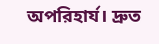অপরিহার্য। দ্রুত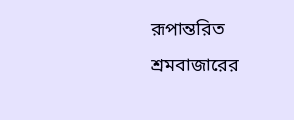রূপান্তরিত শ্রমবাজারের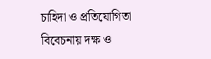চাহিদা ও প্রতিযোগিতা বিবেচনায় দক্ষ ও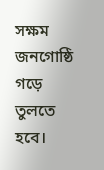সক্ষম জনগোষ্ঠি গড়ে তুলতে হবে।